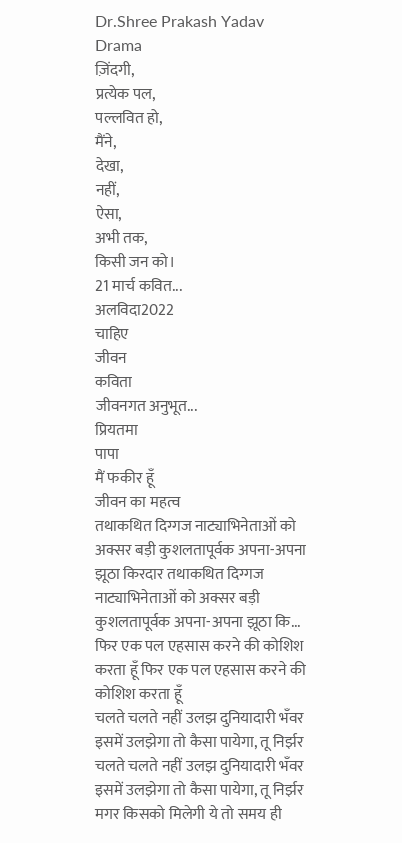Dr.Shree Prakash Yadav
Drama
ज़िंदगी,
प्रत्येक पल,
पल्लवित हो,
मैंने,
देखा,
नहीं,
ऐसा,
अभी तक,
किसी जन को।
21 मार्च कवित...
अलविदा2022
चाहिए
जीवन
कविता
जीवनगत अनुभूत...
प्रियतमा
पापा
मैं फकीर हूँ
जीवन का महत्व
तथाकथित दिग्गज नाट्याभिनेताओं को अक्सर बड़ी कुशलतापूर्वक अपना-अपना झूठा किरदार तथाकथित दिग्गज नाट्याभिनेताओं को अक्सर बड़ी कुशलतापूर्वक अपना-अपना झूठा कि...
फिर एक पल एहसास करने की कोशिश करता हूँ फिर एक पल एहसास करने की कोशिश करता हूँ
चलते चलते नहीं उलझ दुनियादारी भँवर इसमें उलझेगा तो कैसा पायेगा, तू निर्झर चलते चलते नहीं उलझ दुनियादारी भँवर इसमें उलझेगा तो कैसा पायेगा, तू निर्झर
मगर किसको मिलेगी ये तो समय ही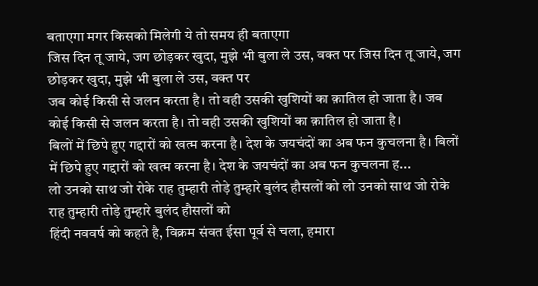बताएगा मगर किसको मिलेगी ये तो समय ही बताएगा
जिस दिन तू जाये, जग छोड़कर खुदा, मुझे भी बुला ले उस, वक्त पर जिस दिन तू जाये, जग छोड़कर खुदा, मुझे भी बुला ले उस, वक्त पर
जब कोई किसी से जलन करता है। तो वही उसकी खुशियों का क़ातिल हो जाता है। जब कोई किसी से जलन करता है। तो वही उसकी खुशियों का क़ातिल हो जाता है।
बिलों में छिपे हुए गद्दारों को खत्म करना है। देश के जयचंदों का अब फन कुचलना है। बिलों में छिपे हुए गद्दारों को खत्म करना है। देश के जयचंदों का अब फन कुचलना ह...
लो उनको साथ जो रोके राह तुम्हारी तोड़े तुम्हारे बुलंद हौसलों को लो उनको साथ जो रोके राह तुम्हारी तोड़े तुम्हारे बुलंद हौसलों को
हिंदी नववर्ष को कहते है, विक्रम संवत ईसा पूर्व से चला, हमारा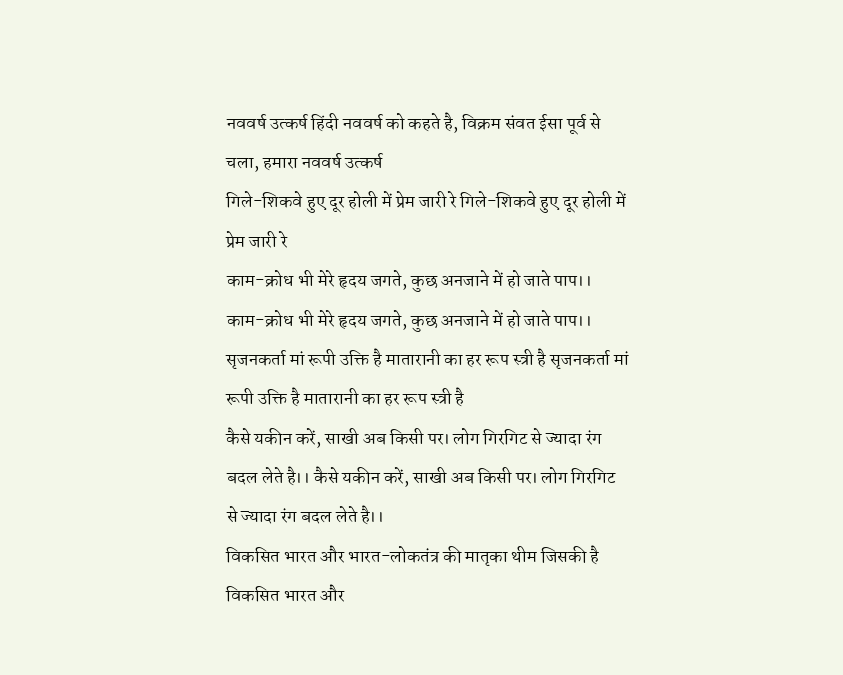नववर्ष उत्कर्ष हिंदी नववर्ष को कहते है, विक्रम संवत ईसा पूर्व से चला, हमारा नववर्ष उत्कर्ष
गिले-शिकवे हुए दूर होली में प्रेम जारी रे गिले-शिकवे हुए दूर होली में प्रेम जारी रे
काम-क्रोध भी मेरे हृदय जगते, कुछ अनजाने में हो जाते पाप।। काम-क्रोध भी मेरे हृदय जगते, कुछ अनजाने में हो जाते पाप।।
सृजनकर्ता मां रूपी उक्ति है मातारानी का हर रूप स्त्री है सृजनकर्ता मां रूपी उक्ति है मातारानी का हर रूप स्त्री है
कैसे यकीन करें, साखी अब किसी पर। लोग गिरगिट से ज्यादा रंग बदल लेते है।। कैसे यकीन करें, साखी अब किसी पर। लोग गिरगिट से ज्यादा रंग बदल लेते है।।
विकसित भारत और भारत-लोकतंत्र की मातृका थीम जिसकी है विकसित भारत और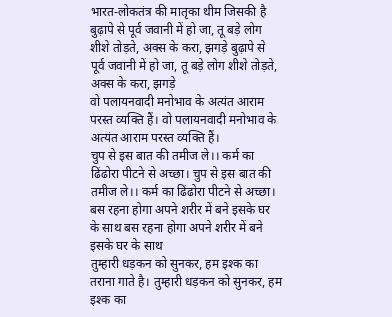भारत-लोकतंत्र की मातृका थीम जिसकी है
बुढ़ापे से पूर्व जवानी में हो जा, तू बड़े लोग शीशे तोड़ते, अक्स के करा, झगड़े बुढ़ापे से पूर्व जवानी में हो जा, तू बड़े लोग शीशे तोड़ते, अक्स के करा, झगड़े
वो पलायनवादी मनोभाव के अत्यंत आराम परस्त व्यक्ति हैं। वो पलायनवादी मनोभाव के अत्यंत आराम परस्त व्यक्ति हैं।
चुप से इस बात की तमीज ले।। कर्म का ढिंढोरा पीटने से अच्छा। चुप से इस बात की तमीज ले।। कर्म का ढिंढोरा पीटने से अच्छा।
बस रहना होगा अपने शरीर में बने इसके घर के साथ बस रहना होगा अपने शरीर में बने इसके घर के साथ
तुम्हारी धड़कन को सुनकर, हम इश्क का तराना गाते है। तुम्हारी धड़कन को सुनकर, हम इश्क का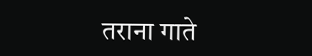तराना गाते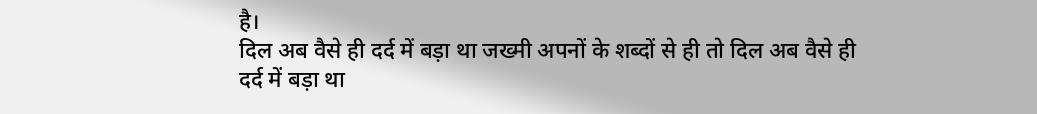है।
दिल अब वैसे ही दर्द में बड़ा था जख्मी अपनों के शब्दों से ही तो दिल अब वैसे ही दर्द में बड़ा था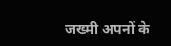जख्मी अपनों के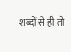शब्दों से ही तो